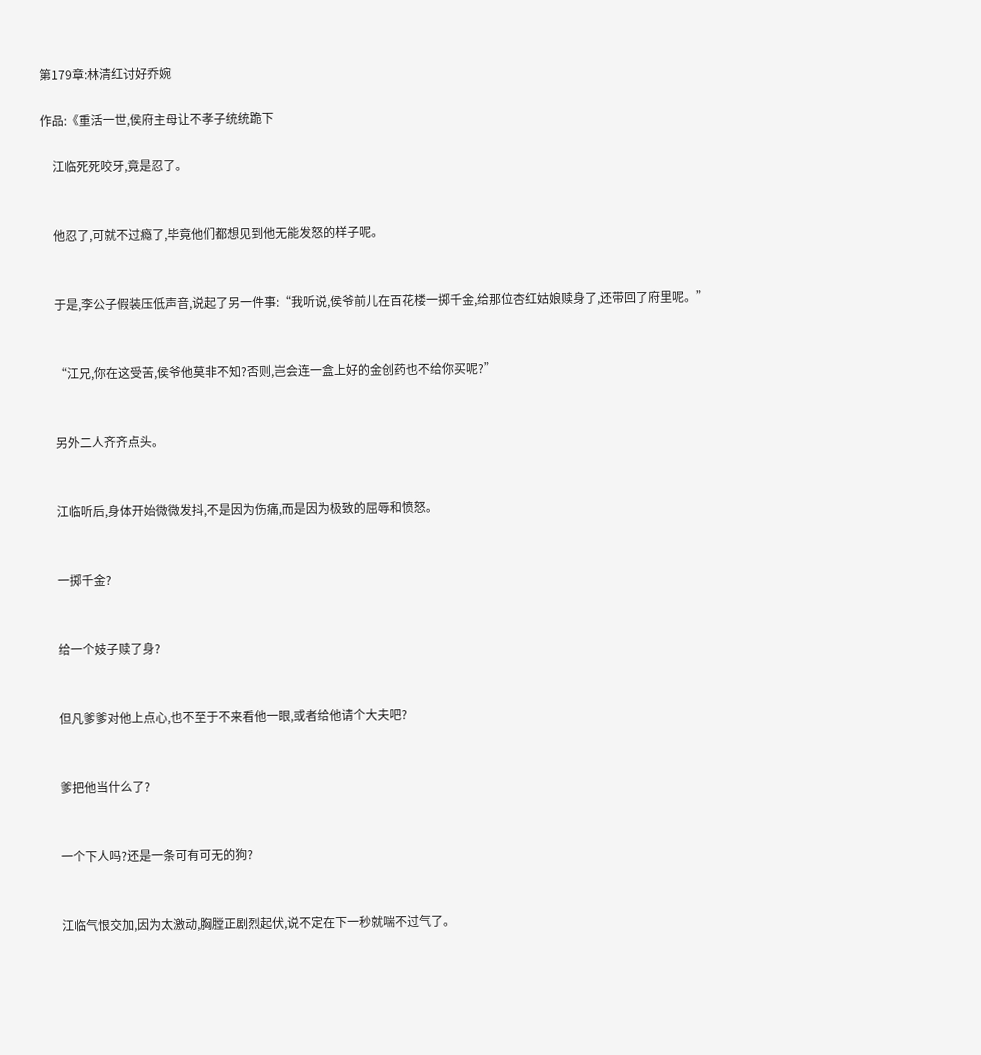第179章:林清红讨好乔婉

作品:《重活一世,侯府主母让不孝子统统跪下

    江临死死咬牙,竟是忍了。


    他忍了,可就不过瘾了,毕竟他们都想见到他无能发怒的样子呢。


    于是,李公子假装压低声音,说起了另一件事:“我听说,侯爷前儿在百花楼一掷千金,给那位杏红姑娘赎身了,还带回了府里呢。”


    “江兄,你在这受苦,侯爷他莫非不知?否则,岂会连一盒上好的金创药也不给你买呢?”


    另外二人齐齐点头。


    江临听后,身体开始微微发抖,不是因为伤痛,而是因为极致的屈辱和愤怒。


    一掷千金?


    给一个妓子赎了身?


    但凡爹爹对他上点心,也不至于不来看他一眼,或者给他请个大夫吧?


    爹把他当什么了?


    一个下人吗?还是一条可有可无的狗?


    江临气恨交加,因为太激动,胸膛正剧烈起伏,说不定在下一秒就喘不过气了。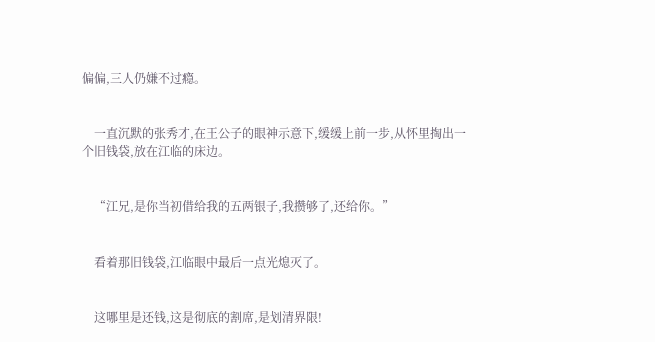偏偏,三人仍嫌不过瘾。


    一直沉默的张秀才,在王公子的眼神示意下,缓缓上前一步,从怀里掏出一个旧钱袋,放在江临的床边。


    “江兄,是你当初借给我的五两银子,我攒够了,还给你。”


    看着那旧钱袋,江临眼中最后一点光熄灭了。


    这哪里是还钱,这是彻底的割席,是划清界限!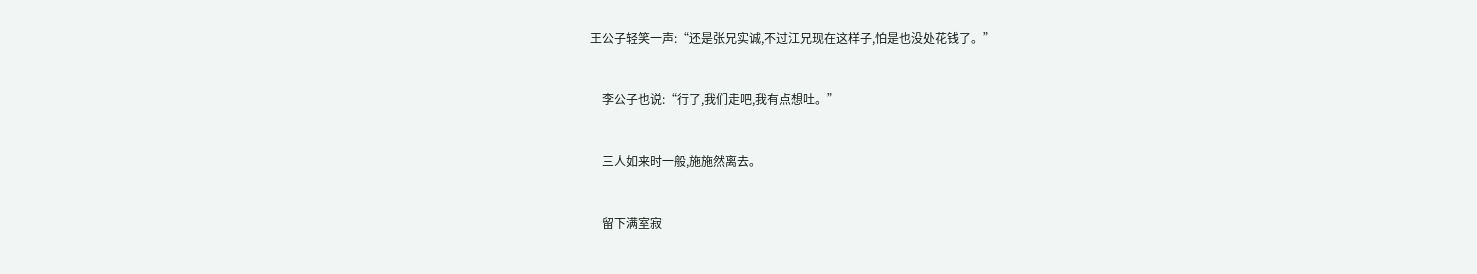王公子轻笑一声:“还是张兄实诚,不过江兄现在这样子,怕是也没处花钱了。”


    李公子也说:“行了,我们走吧,我有点想吐。”


    三人如来时一般,施施然离去。


    留下满室寂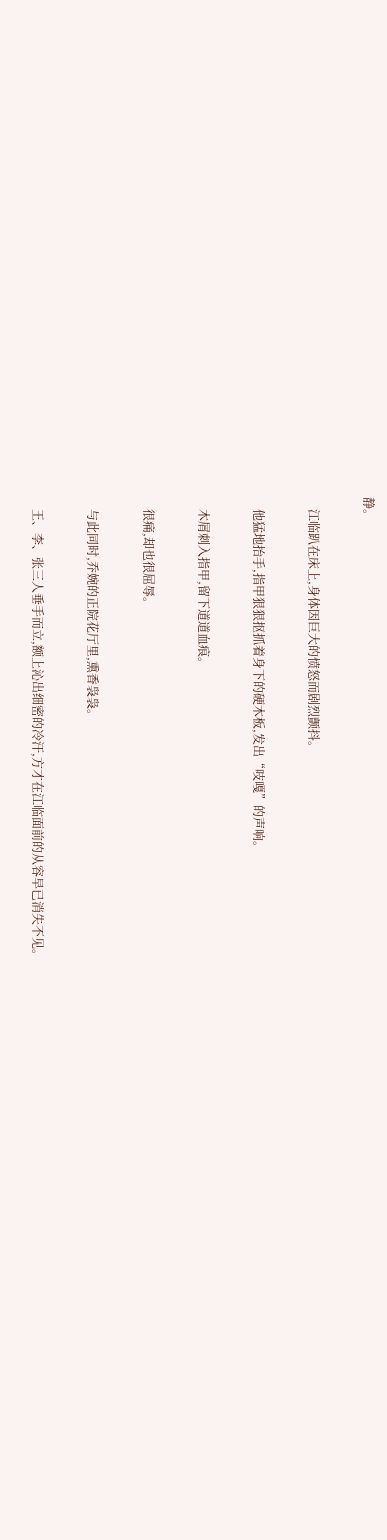静。


    江临趴在床上,身体因巨大的愤怒而剧烈颤抖。


    他猛地抬手,指甲狠狠抠抓着身下的硬木板,发出“吱嘎”的声响。


    木屑刺入指甲,留下道道血痕。


    很痛,却也很屈辱。


    与此同时,乔婉的正院花厅里,熏香袅袅。


    王、李、张三人垂手而立,额上沁出细密的冷汗,方才在江临面前的从容早已消失不见。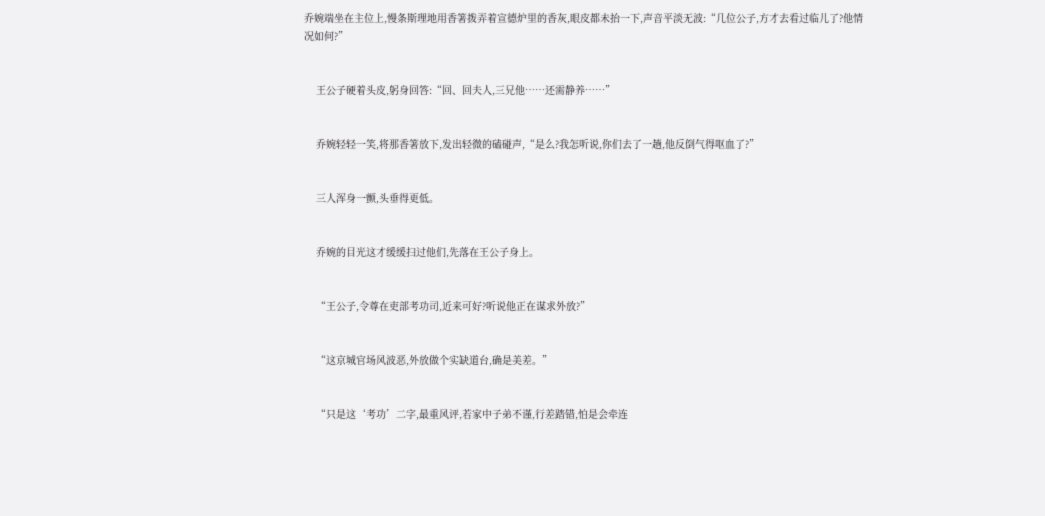乔婉端坐在主位上,慢条斯理地用香箸拨弄着宣德炉里的香灰,眼皮都未抬一下,声音平淡无波:“几位公子,方才去看过临儿了?他情况如何?”


    王公子硬着头皮,躬身回答:“回、回夫人,三兄他……还需静养……”


    乔婉轻轻一笑,将那香箸放下,发出轻微的磕碰声,“是么?我怎听说,你们去了一趟,他反倒气得呕血了?”


    三人浑身一颤,头垂得更低。


    乔婉的目光这才缓缓扫过他们,先落在王公子身上。


    “王公子,令尊在吏部考功司,近来可好?听说他正在谋求外放?”


    “这京城官场风波恶,外放做个实缺道台,确是美差。”


    “只是这‘考功’二字,最重风评,若家中子弟不谨,行差踏错,怕是会牵连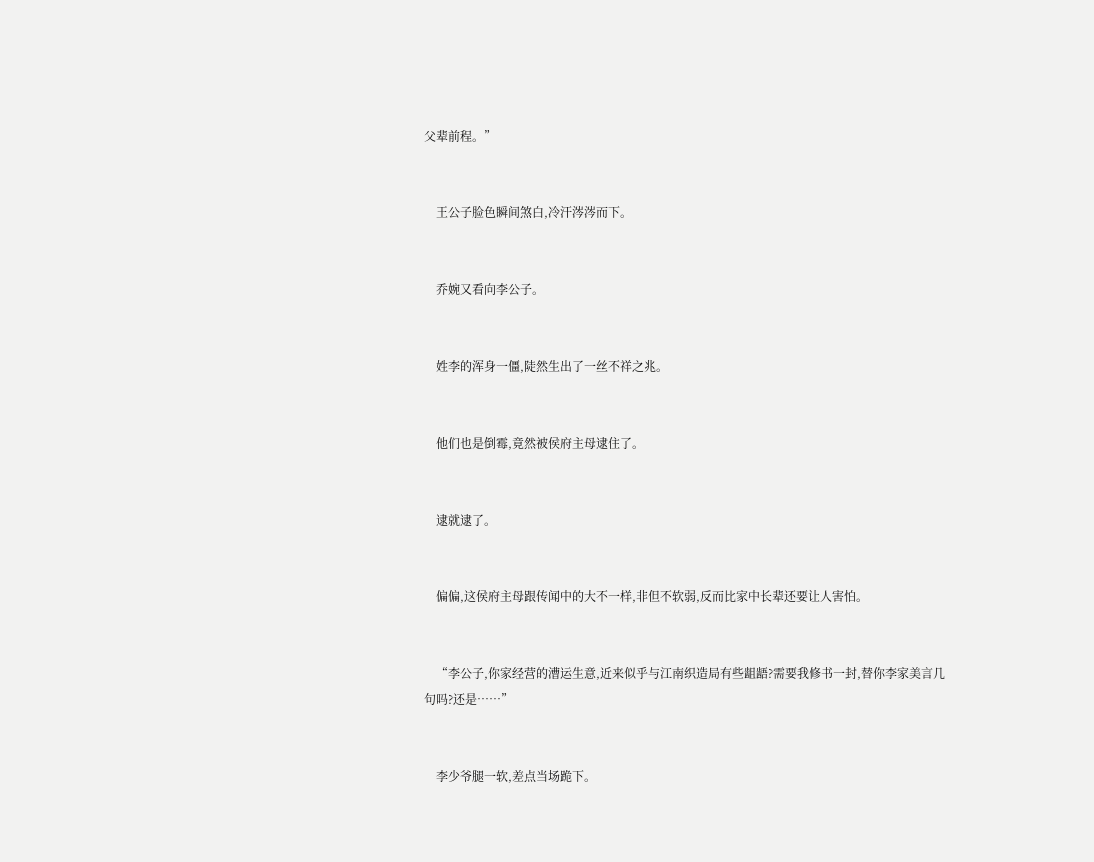父辈前程。”


    王公子脸色瞬间煞白,冷汗涔涔而下。


    乔婉又看向李公子。


    姓李的浑身一僵,陡然生出了一丝不祥之兆。


    他们也是倒霉,竟然被侯府主母逮住了。


    逮就逮了。


    偏偏,这侯府主母跟传闻中的大不一样,非但不软弱,反而比家中长辈还要让人害怕。


    “李公子,你家经营的漕运生意,近来似乎与江南织造局有些龃龉?需要我修书一封,替你李家美言几句吗?还是……”


    李少爷腿一软,差点当场跪下。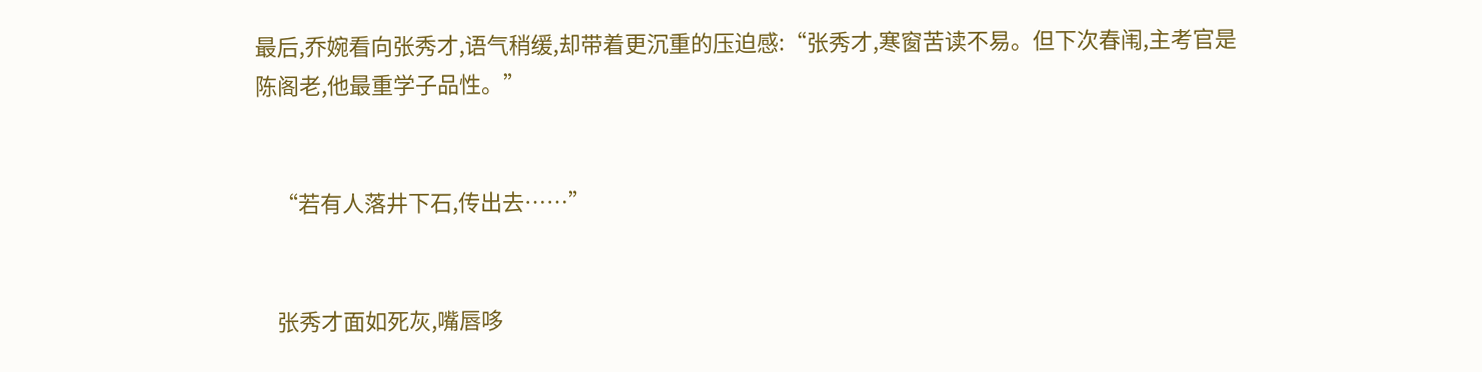最后,乔婉看向张秀才,语气稍缓,却带着更沉重的压迫感:“张秀才,寒窗苦读不易。但下次春闱,主考官是陈阁老,他最重学子品性。”


    “若有人落井下石,传出去……”


    张秀才面如死灰,嘴唇哆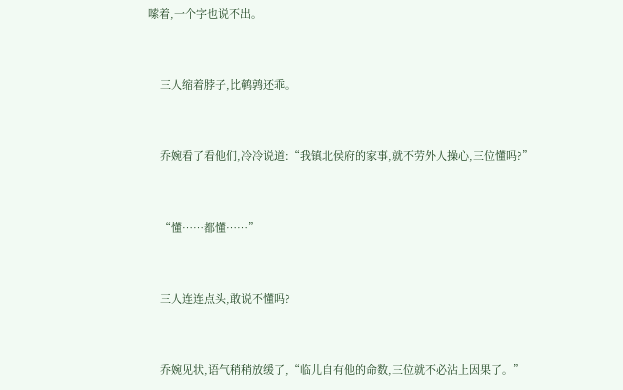嗦着,一个字也说不出。


    三人缩着脖子,比鹌鹑还乖。


    乔婉看了看他们,冷冷说道:“我镇北侯府的家事,就不劳外人操心,三位懂吗?”


    “懂……都懂……”


    三人连连点头,敢说不懂吗?


    乔婉见状,语气稍稍放缓了,“临儿自有他的命数,三位就不必沾上因果了。”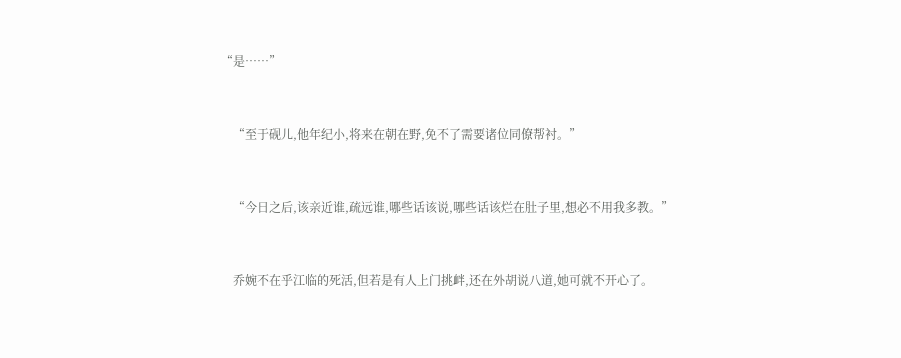“是……”


    “至于砚儿,他年纪小,将来在朝在野,免不了需要诸位同僚帮衬。”


    “今日之后,该亲近谁,疏远谁,哪些话该说,哪些话该烂在肚子里,想必不用我多教。”


    乔婉不在乎江临的死活,但若是有人上门挑衅,还在外胡说八道,她可就不开心了。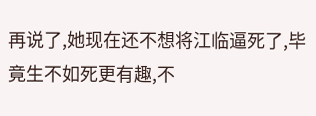再说了,她现在还不想将江临逼死了,毕竟生不如死更有趣,不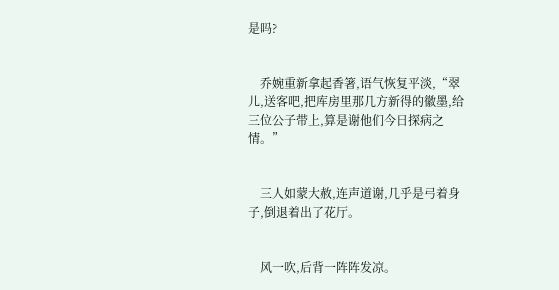是吗?


    乔婉重新拿起香箸,语气恢复平淡,“翠儿,送客吧,把库房里那几方新得的徽墨,给三位公子带上,算是谢他们今日探病之情。”


    三人如蒙大赦,连声道谢,几乎是弓着身子,倒退着出了花厅。


    风一吹,后背一阵阵发凉。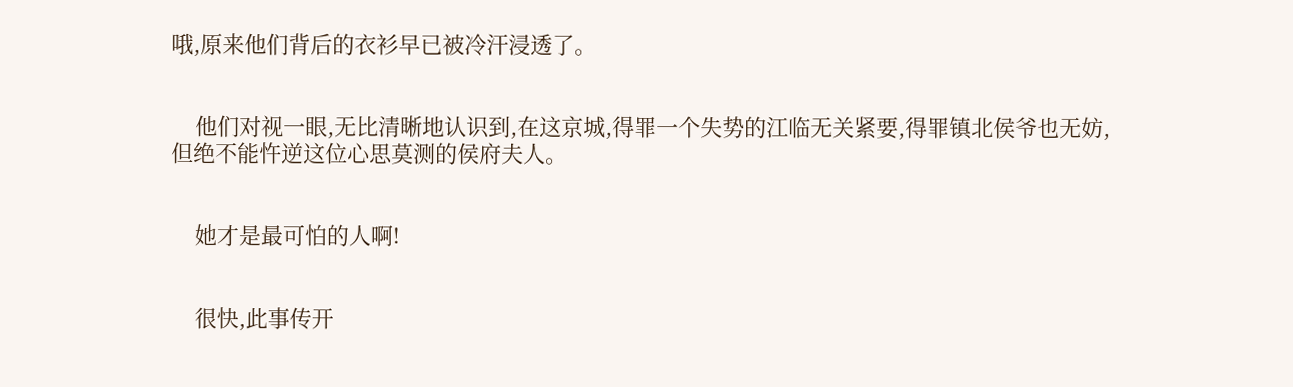哦,原来他们背后的衣衫早已被冷汗浸透了。


    他们对视一眼,无比清晰地认识到,在这京城,得罪一个失势的江临无关紧要,得罪镇北侯爷也无妨,但绝不能忤逆这位心思莫测的侯府夫人。


    她才是最可怕的人啊!


    很快,此事传开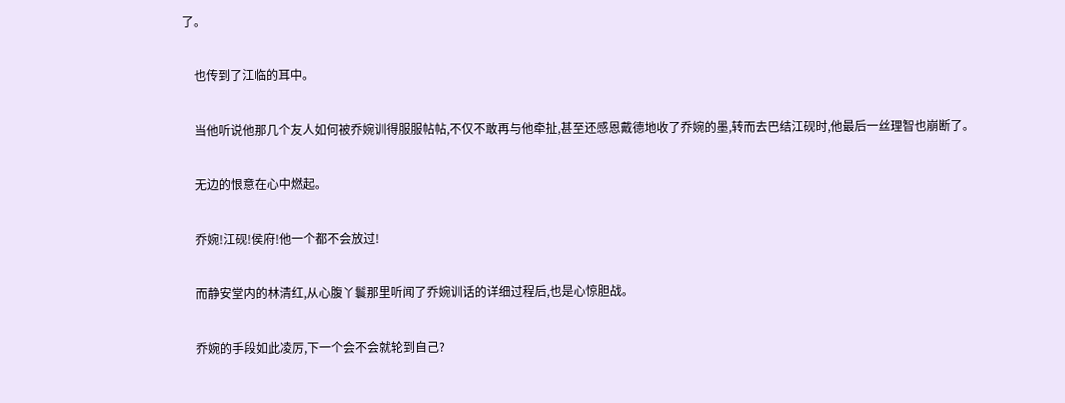了。


    也传到了江临的耳中。


    当他听说他那几个友人如何被乔婉训得服服帖帖,不仅不敢再与他牵扯,甚至还感恩戴德地收了乔婉的墨,转而去巴结江砚时,他最后一丝理智也崩断了。


    无边的恨意在心中燃起。


    乔婉!江砚!侯府!他一个都不会放过!


    而静安堂内的林清红,从心腹丫鬟那里听闻了乔婉训话的详细过程后,也是心惊胆战。


    乔婉的手段如此凌厉,下一个会不会就轮到自己?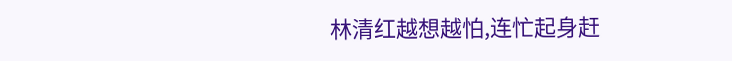林清红越想越怕,连忙起身赶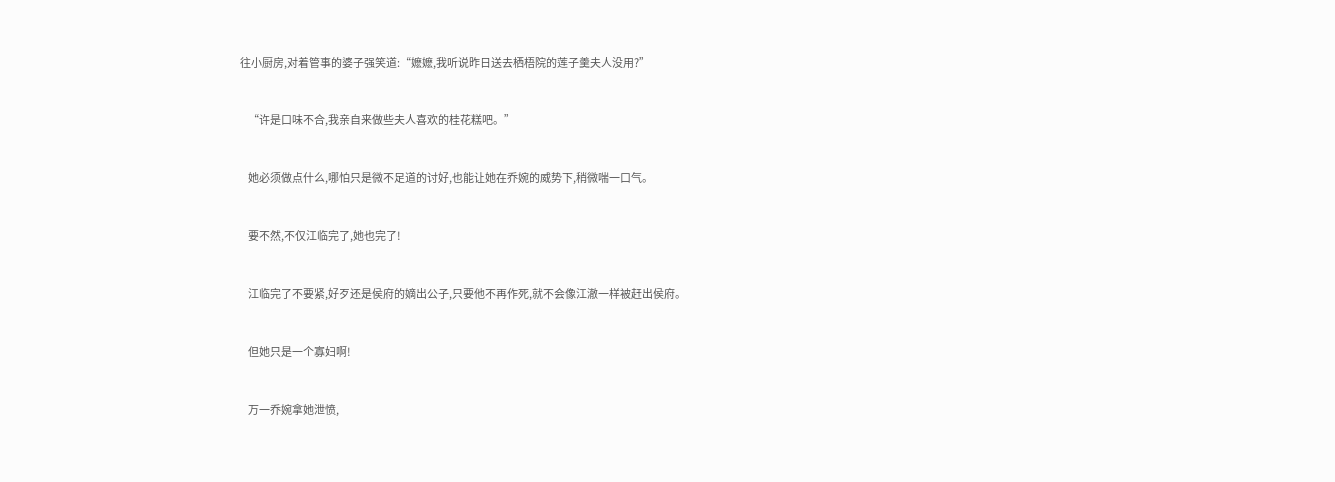往小厨房,对着管事的婆子强笑道:“嬷嬷,我听说昨日送去栖梧院的莲子羹夫人没用?”


    “许是口味不合,我亲自来做些夫人喜欢的桂花糕吧。”


    她必须做点什么,哪怕只是微不足道的讨好,也能让她在乔婉的威势下,稍微喘一口气。


    要不然,不仅江临完了,她也完了!


    江临完了不要紧,好歹还是侯府的嫡出公子,只要他不再作死,就不会像江澈一样被赶出侯府。


    但她只是一个寡妇啊!


    万一乔婉拿她泄愤,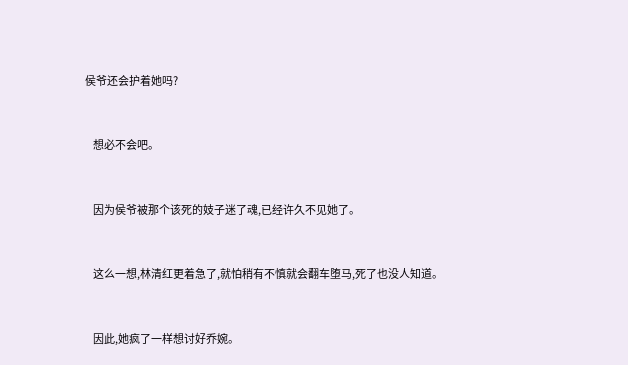侯爷还会护着她吗?


    想必不会吧。


    因为侯爷被那个该死的妓子迷了魂,已经许久不见她了。


    这么一想,林清红更着急了,就怕稍有不慎就会翻车堕马,死了也没人知道。


    因此,她疯了一样想讨好乔婉。